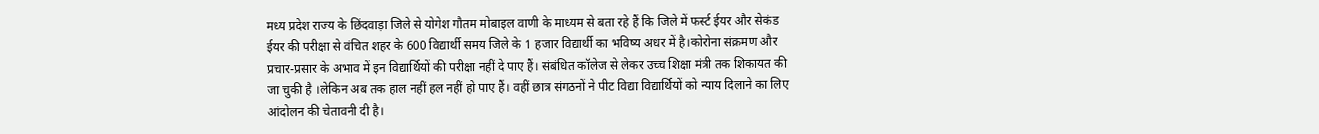मध्य प्रदेश राज्य के छिंदवाड़ा जिले से योगेश गौतम मोबाइल वाणी के माध्यम से बता रहे हैं कि जिले में फर्स्ट ईयर और सेकंड ईयर की परीक्षा से वंचित शहर के 600 विद्यार्थी समय जिले के 1 हजार विद्यार्थी का भविष्य अधर में है।कोरोना संक्रमण और प्रचार-प्रसार के अभाव में इन विद्यार्थियों की परीक्षा नहीं दे पाए हैं। संबंधित कॉलेज से लेकर उच्च शिक्षा मंत्री तक शिकायत की जा चुकी है ।लेकिन अब तक हाल नहीं हल नहीं हो पाए हैं। वहीं छात्र संगठनों ने पीट विद्या विद्यार्थियों को न्याय दिलाने का लिए आंदोलन की चेतावनी दी है।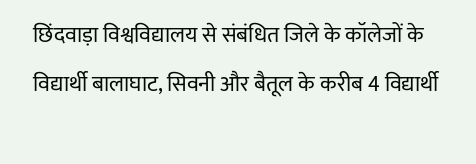छिंदवाड़ा विश्वविद्यालय से संबंधित जिले के कॉलेजों के विद्यार्थी बालाघाट, सिवनी और बैतूल के करीब 4 विद्यार्थी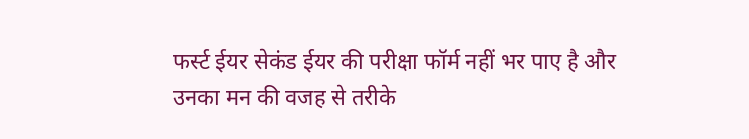फर्स्ट ईयर सेकंड ईयर की परीक्षा फॉर्म नहीं भर पाए है और उनका मन की वजह से तरीके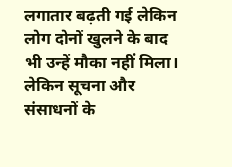लगातार बढ़ती गई लेकिन लोग दोनों खुलने के बाद भी उन्हें मौका नहीं मिला। लेकिन सूचना और संसाधनों के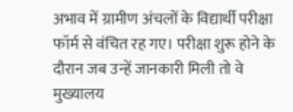अभाव में ग्रामीण अंचलों के विद्यार्थी परीक्षा फॉर्म से वंचित रह गए। परीक्षा शुरू होने के दौरान जब उन्हें जानकारी मिली तो वे मुख्यालय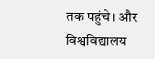तक पहुंचे। और विश्वविद्यालय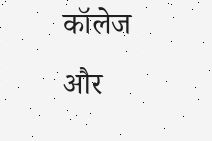कॉलेज और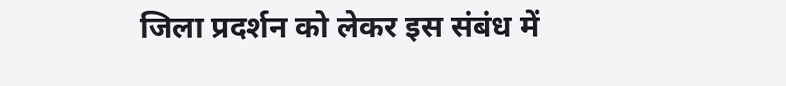जिला प्रदर्शन को लेकर इस संबंध में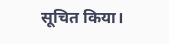सूचित किया।